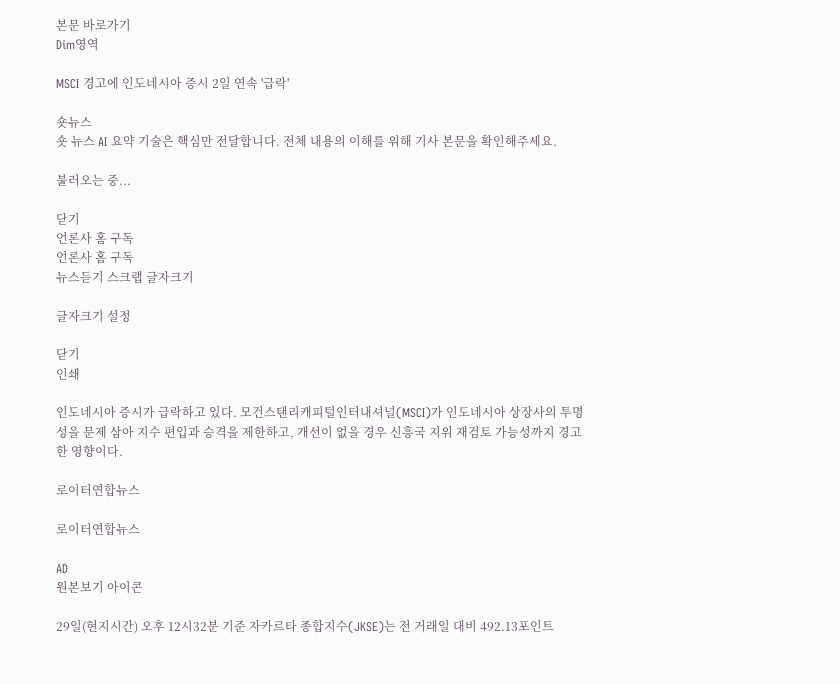본문 바로가기
Dim영역

MSCI 경고에 인도네시아 증시 2일 연속 '급락'

숏뉴스
숏 뉴스 AI 요약 기술은 핵심만 전달합니다. 전체 내용의 이해를 위해 기사 본문을 확인해주세요.

불러오는 중...

닫기
언론사 홈 구독
언론사 홈 구독
뉴스듣기 스크랩 글자크기

글자크기 설정

닫기
인쇄

인도네시아 증시가 급락하고 있다. 모건스탠리캐피털인터내셔널(MSCI)가 인도네시아 상장사의 투명성을 문제 삼아 지수 편입과 승격을 제한하고, 개선이 없을 경우 신흥국 지위 재검토 가능성까지 경고한 영향이다.

로이터연합뉴스

로이터연합뉴스

AD
원본보기 아이콘

29일(현지시간) 오후 12시32분 기준 자카르타 종합지수(JKSE)는 전 거래일 대비 492.13포인트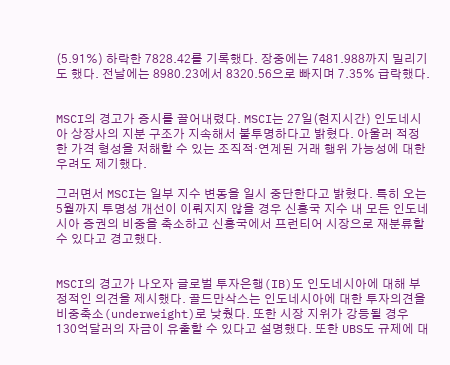(5.91%) 하락한 7828.42를 기록했다. 장중에는 7481.988까지 밀리기도 했다. 전날에는 8980.23에서 8320.56으로 빠지며 7.35% 급락했다.


MSCI의 경고가 증시를 끌어내렸다. MSCI는 27일(현지시간) 인도네시아 상장사의 지분 구조가 지속해서 불투명하다고 밝혔다. 아울러 적정한 가격 형성을 저해할 수 있는 조직적·연계된 거래 행위 가능성에 대한 우려도 제기했다.

그러면서 MSCI는 일부 지수 변동을 일시 중단한다고 밝혔다. 특히 오는 5월까지 투명성 개선이 이뤄지지 않을 경우 신흥국 지수 내 모든 인도네시아 증권의 비중을 축소하고 신흥국에서 프런티어 시장으로 재분류할 수 있다고 경고했다.


MSCI의 경고가 나오자 글로벌 투자은행(IB)도 인도네시아에 대해 부정적인 의견을 제시했다. 골드만삭스는 인도네시아에 대한 투자의견을 비중축소(underweight)로 낮췄다. 또한 시장 지위가 강등될 경우 130억달러의 자금이 유출할 수 있다고 설명했다. 또한 UBS도 규제에 대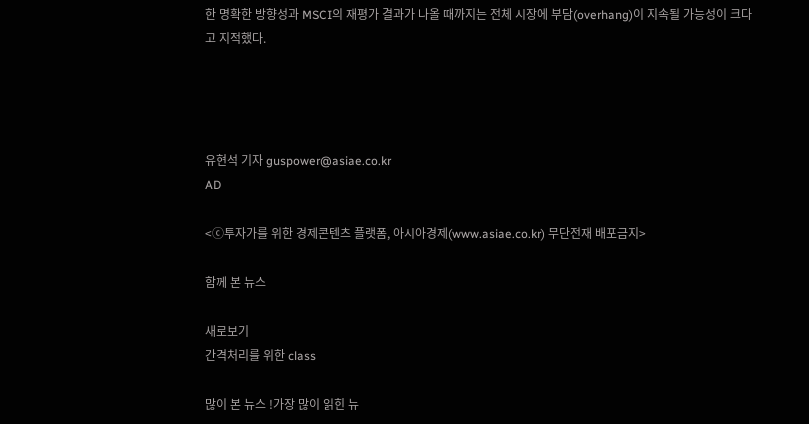한 명확한 방향성과 MSCI의 재평가 결과가 나올 때까지는 전체 시장에 부담(overhang)이 지속될 가능성이 크다고 지적했다.




유현석 기자 guspower@asiae.co.kr
AD

<ⓒ투자가를 위한 경제콘텐츠 플랫폼, 아시아경제(www.asiae.co.kr) 무단전재 배포금지>

함께 본 뉴스

새로보기
간격처리를 위한 class

많이 본 뉴스 !가장 많이 읽힌 뉴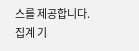스를 제공합니다. 집계 기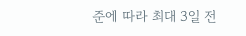준에 따라 최대 3일 전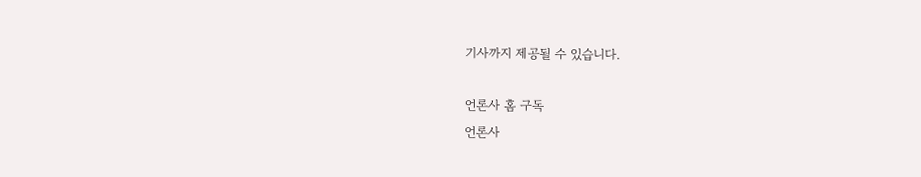기사까지 제공될 수 있습니다.

언론사 홈 구독
언론사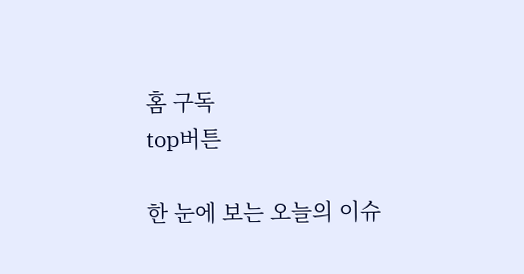홈 구독
top버튼

한 눈에 보는 오늘의 이슈